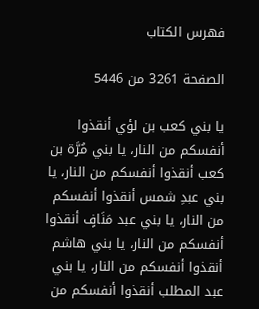فهرس الكتاب

الصفحة 3261 من 5446

يا بني كعب بن لؤي أنقذوا أنفسكم من النار، يا بني مُرَّة بن كعب أنقذوا أنفسكم من النار، يا بني عبدِ شمس أنقذوا أنفسكم من النار، يا بني عبد مَنَافٍ أنقذوا أنفسكم من النار، يا بني هاشم أنقذوا أنفسكم من النار، يا بني عبد المطلب أنقذوا أنفسكم من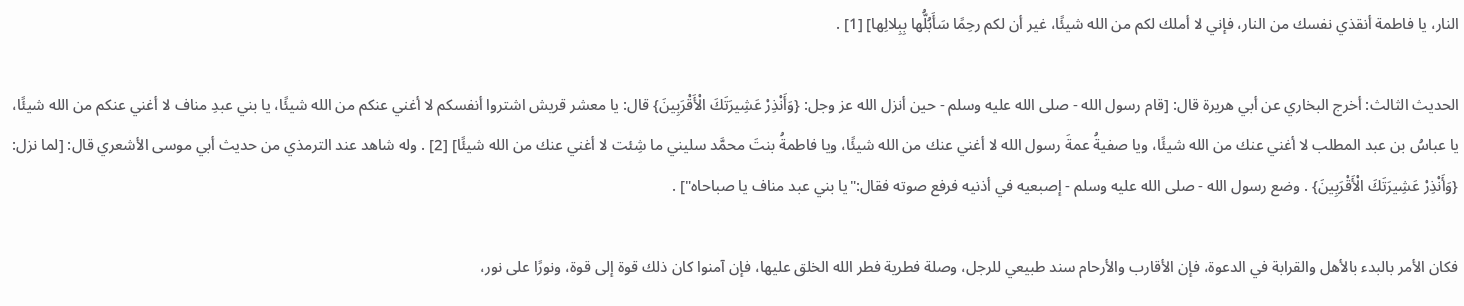النار، يا فاطمة أنقذي نفسك من النار، فإني لا أملك لكم من الله شيئًا، غير أن لكم رحِمًا سَأَبُلُّها بِبِلالِها] [1] .

الحديث الثالث: أخرج البخاري عن أبي هريرة قال: [قام رسول الله - صلى الله عليه وسلم - حين أنزل الله عز وجل: {وَأَنْذِرْ عَشِيرَتَكَ الْأَقْرَبِينَ} قال: يا معشر قريش اشتروا أنفسكم لا أغني عنكم من الله شيئًا، يا بني عبدِ مناف لا أغني عنكم من الله شيئًا، يا عباسُ بن عبد المطلب لا أغني عنك من الله شيئًا، ويا صفيةُ عمةَ رسول الله لا أغني عنك من الله شيئًا، ويا فاطمةُ بنتَ محمَّد سليني ما شِئت لا أغني عنك من الله شيئًا] [2] . وله شاهد عند الترمذي من حديث أبي موسى الأشعري قال: [لما نزل: {وَأَنْذِرْ عَشِيرَتَكَ الْأَقْرَبِينَ} . وضع رسول الله - صلى الله عليه وسلم - إصبعيه في أذنيه فرفع صوته فقال:"يا بني عبد مناف يا صباحاه"] .

فكان الأمر بالبدء بالأهل والقرابة في الدعوة، فإن الأقارب والأرحام سند طبيعي للرجل، وصلة فطرية فطر الله الخلق عليها، فإن آمنوا كان ذلك قوة إلى قوة، ونورًا على نور،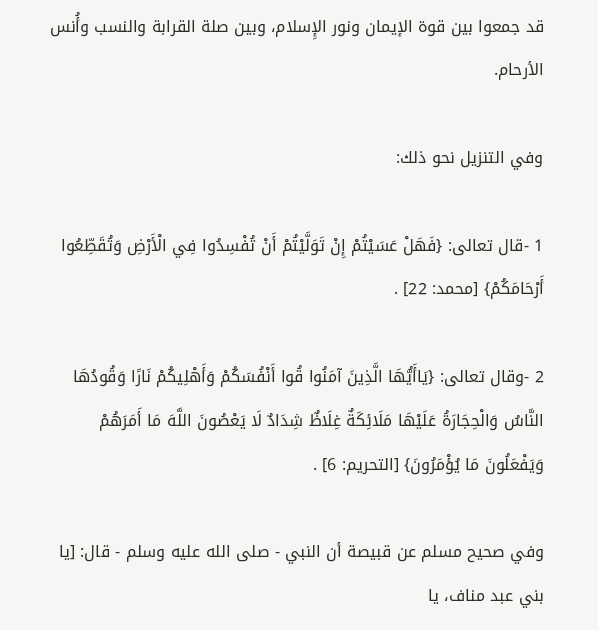قد جمعوا بين قوة الإيمان ونور الإِسلام، وبين صلة القرابة والنسب وأُنس الأرحام.

وفي التنزيل نحو ذلك:

1 -قال تعالى: {فَهَلْ عَسَيْتُمْ إِنْ تَوَلَّيْتُمْ أَنْ تُفْسِدُوا فِي الْأَرْضِ وَتُقَطِّعُوا أَرْحَامَكُمْ} [محمد: 22] .

2 -وقال تعالى: {يَاأَيُّهَا الَّذِينَ آمَنُوا قُوا أَنْفُسَكُمْ وَأَهْلِيكُمْ نَارًا وَقُودُهَا النَّاسُ وَالْحِجَارَةُ عَلَيْهَا مَلَائِكَةٌ غِلَاظٌ شِدَادٌ لَا يَعْصُونَ اللَّهَ مَا أَمَرَهُمْ وَيَفْعَلُونَ مَا يُؤْمَرُونَ} [التحريم: 6] .

وفي صحيح مسلم عن قبيصة أن النبي - صلى الله عليه وسلم - قال: [يا بني عبد مناف، يا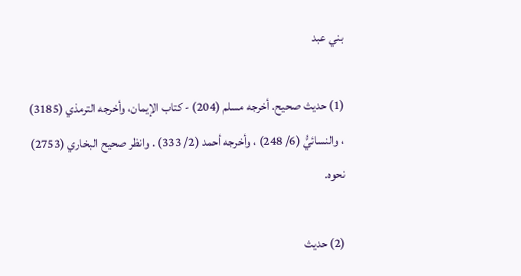بني عبد

(1) حديث صحيح. أخرجه مسلم (204) - كتاب الإيمان، وأخرجه الترمذي (3185) ، والنسائيُّ (6/ 248) ، وأخرجه أحمد (2/ 333) . وانظر صحيح البخاري (2753) نحوه.

(2) حديث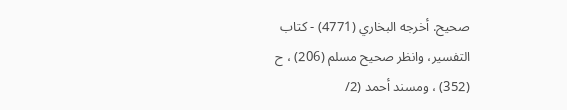صحيح. أخرجه البخاري (4771) - كتاب التفسير، وانظر صحيح مسلم (206) ، ح (352) ، ومسند أحمد (2/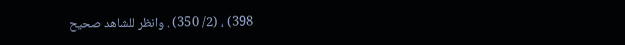398) ، (2/ 350) . وانظر للشاهد صحيح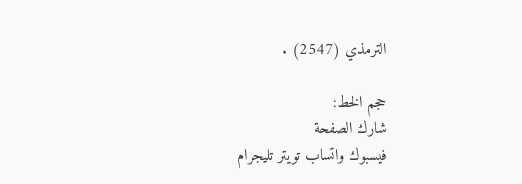الترمذي (2547) .

حجم الخط:
شارك الصفحة
فيسبوك واتساب تويتر تليجرام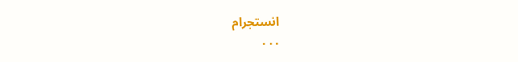انستجرام
. . .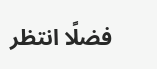فضلًا انتظر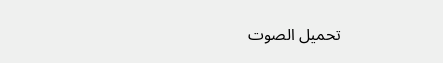تحميل الصوت